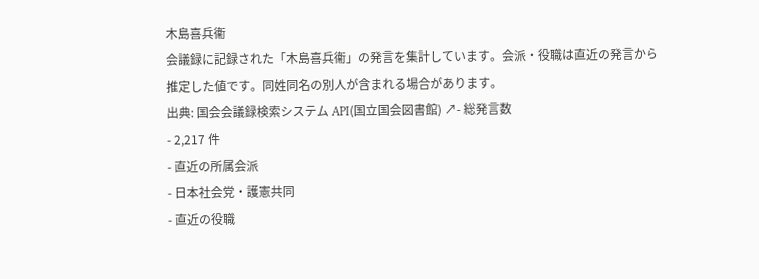木島喜兵衞
会議録に記録された「木島喜兵衞」の発言を集計しています。会派・役職は直近の発言から推定した値です。同姓同名の別人が含まれる場合があります。
出典: 国会会議録検索システム API(国立国会図書館) ↗- 総発言数
- 2,217 件
- 直近の所属会派
- 日本社会党・護憲共同
- 直近の役職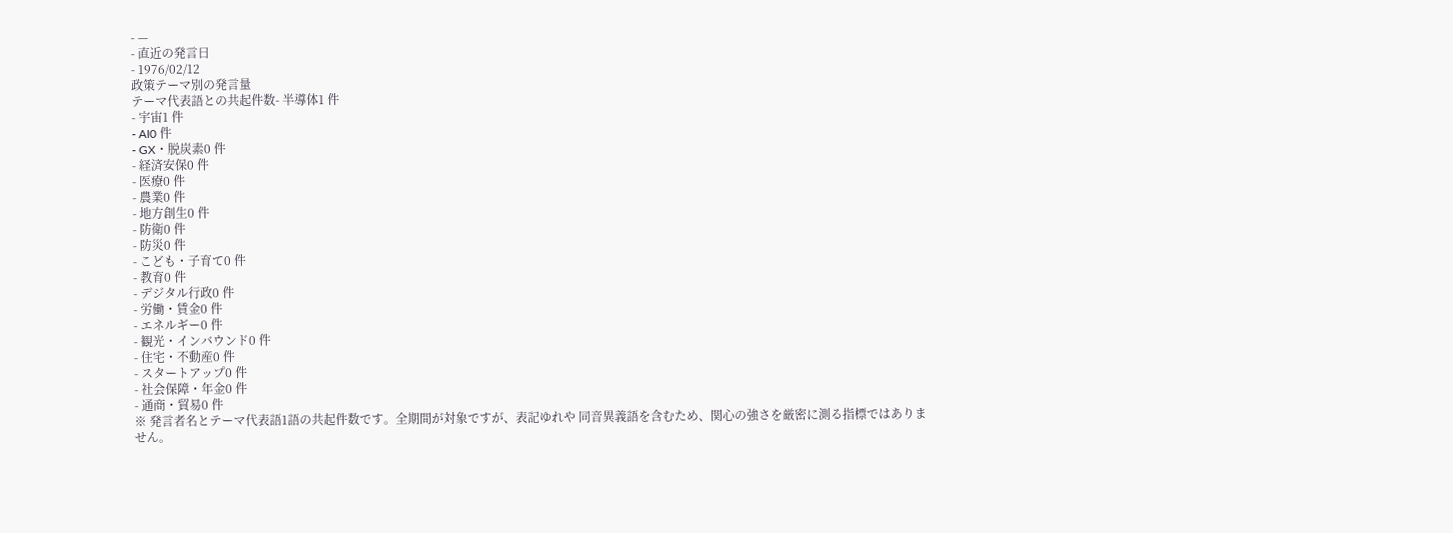- —
- 直近の発言日
- 1976/02/12
政策テーマ別の発言量
テーマ代表語との共起件数- 半導体1 件
- 宇宙1 件
- AI0 件
- GX・脱炭素0 件
- 経済安保0 件
- 医療0 件
- 農業0 件
- 地方創生0 件
- 防衛0 件
- 防災0 件
- こども・子育て0 件
- 教育0 件
- デジタル行政0 件
- 労働・賃金0 件
- エネルギー0 件
- 観光・インバウンド0 件
- 住宅・不動産0 件
- スタートアップ0 件
- 社会保障・年金0 件
- 通商・貿易0 件
※ 発言者名とテーマ代表語1語の共起件数です。全期間が対象ですが、表記ゆれや 同音異義語を含むため、関心の強さを厳密に測る指標ではありません。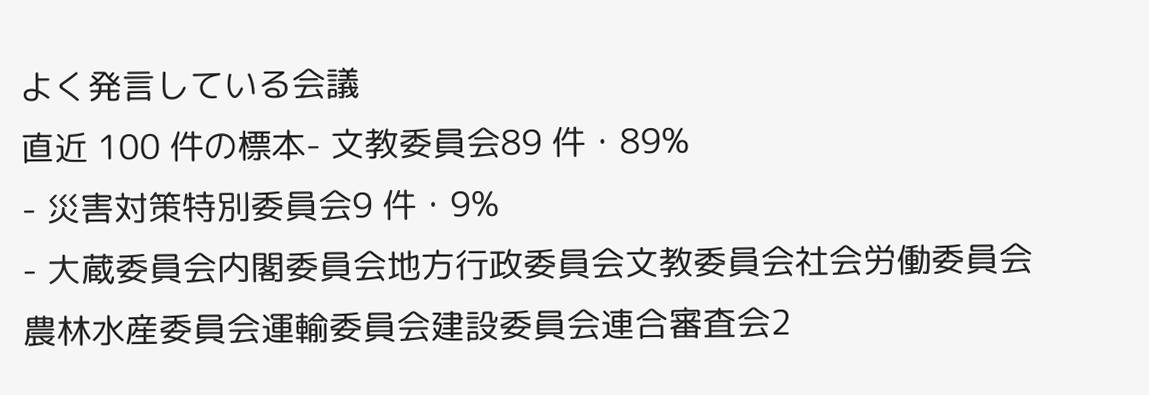よく発言している会議
直近 100 件の標本- 文教委員会89 件・89%
- 災害対策特別委員会9 件・9%
- 大蔵委員会内閣委員会地方行政委員会文教委員会社会労働委員会農林水産委員会運輸委員会建設委員会連合審査会2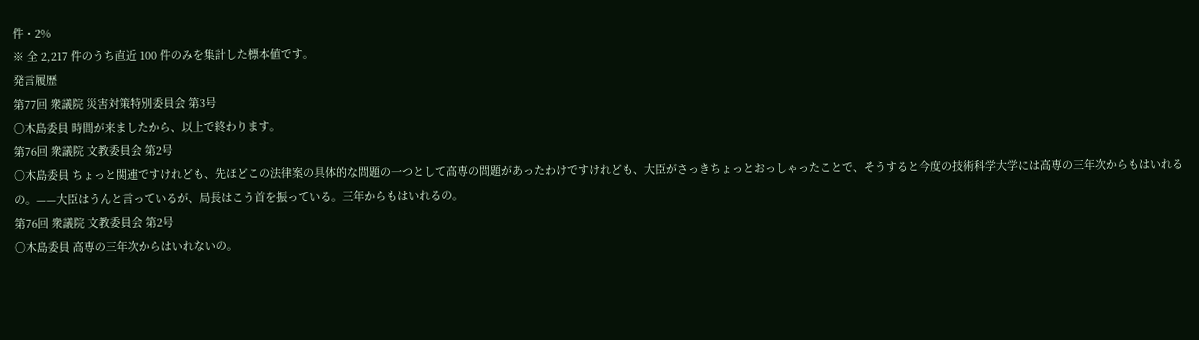件・2%
※ 全 2,217 件のうち直近 100 件のみを集計した標本値です。
発言履歴
第77回 衆議院 災害対策特別委員会 第3号
○木島委員 時間が来ましたから、以上で終わります。
第76回 衆議院 文教委員会 第2号
○木島委員 ちょっと関連ですけれども、先ほどこの法律案の具体的な問題の一つとして高専の問題があったわけですけれども、大臣がさっきちょっとおっしゃったことで、そうすると今度の技術科学大学には高専の三年次からもはいれるの。——大臣はうんと言っているが、局長はこう首を振っている。三年からもはいれるの。
第76回 衆議院 文教委員会 第2号
○木島委員 高専の三年次からはいれないの。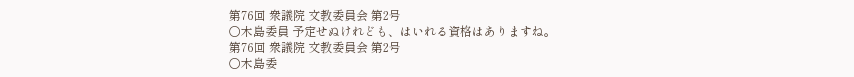第76回 衆議院 文教委員会 第2号
○木島委員 予定せぬけれども、はいれる資格はありますね。
第76回 衆議院 文教委員会 第2号
○木島委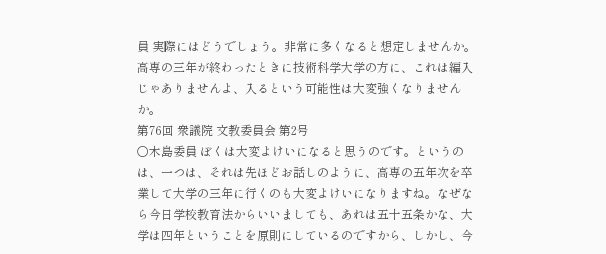員 実際にはどうでしょう。非常に多くなると想定しませんか。高専の三年が終わったときに技術科学大学の方に、これは編入じゃありませんよ、入るという可能性は大変強くなりませんか。
第76回 衆議院 文教委員会 第2号
○木島委員 ぼくは大変よけいになると思うのです。というのは、一つは、それは先ほどお話しのように、高専の五年次を卒業して大学の三年に行くのも大変よけいになりますね。なぜなら今日学校教育法からいいましても、あれは五十五条かな、大学は四年ということを原則にしているのですから、しかし、今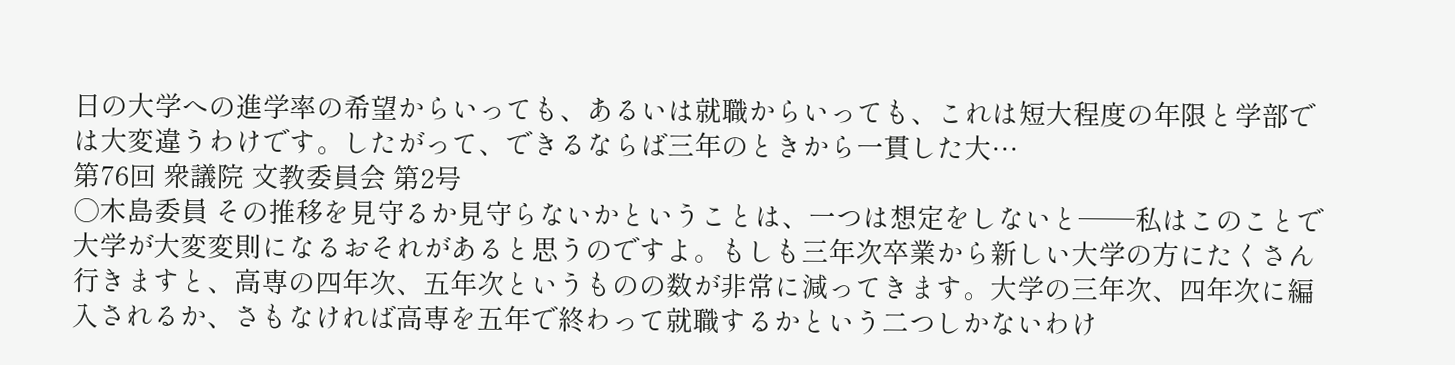日の大学への進学率の希望からいっても、あるいは就職からいっても、これは短大程度の年限と学部では大変違うわけです。したがって、できるならば三年のときから一貫した大…
第76回 衆議院 文教委員会 第2号
○木島委員 その推移を見守るか見守らないかということは、一つは想定をしないと——私はこのことで大学が大変変則になるおそれがあると思うのですよ。もしも三年次卒業から新しい大学の方にたくさん行きますと、高専の四年次、五年次というものの数が非常に減ってきます。大学の三年次、四年次に編入されるか、さもなければ高専を五年で終わって就職するかという二つしかないわけ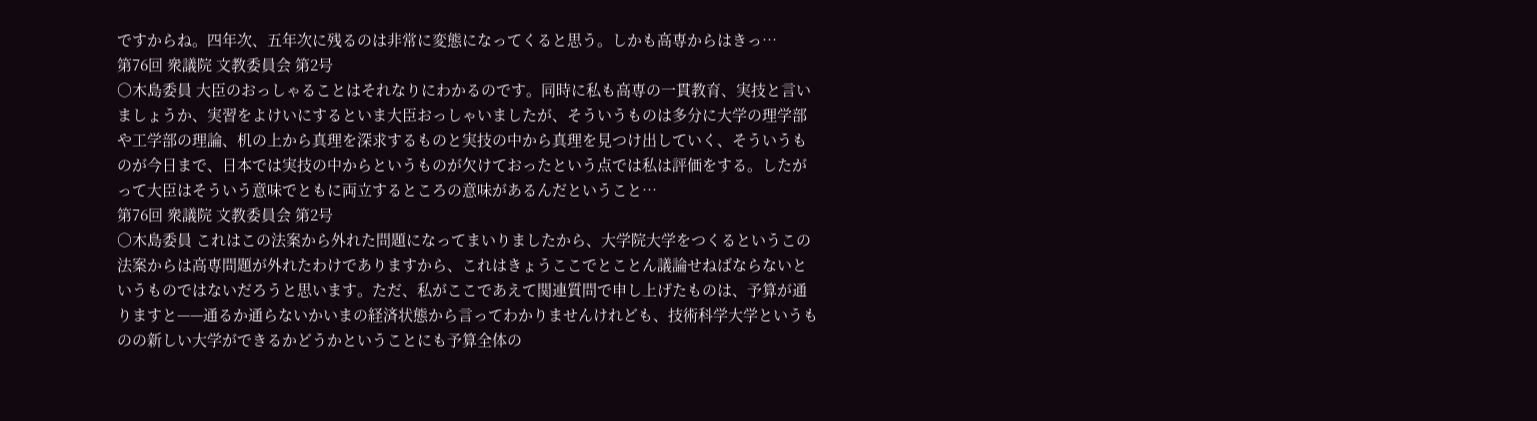ですからね。四年次、五年次に残るのは非常に変態になってくると思う。しかも高専からはきっ…
第76回 衆議院 文教委員会 第2号
○木島委員 大臣のおっしゃることはそれなりにわかるのです。同時に私も高専の一貫教育、実技と言いましょうか、実習をよけいにするといま大臣おっしゃいましたが、そういうものは多分に大学の理学部や工学部の理論、机の上から真理を深求するものと実技の中から真理を見つけ出していく、そういうものが今日まで、日本では実技の中からというものが欠けておったという点では私は評価をする。したがって大臣はそういう意味でともに両立するところの意味があるんだということ…
第76回 衆議院 文教委員会 第2号
○木島委員 これはこの法案から外れた問題になってまいりましたから、大学院大学をつくるというこの法案からは高専問題が外れたわけでありますから、これはきょうここでとことん議論せねばならないというものではないだろうと思います。ただ、私がここであえて関連質問で申し上げたものは、予算が通りますと——通るか通らないかいまの経済状態から言ってわかりませんけれども、技術科学大学というものの新しい大学ができるかどうかということにも予算全体の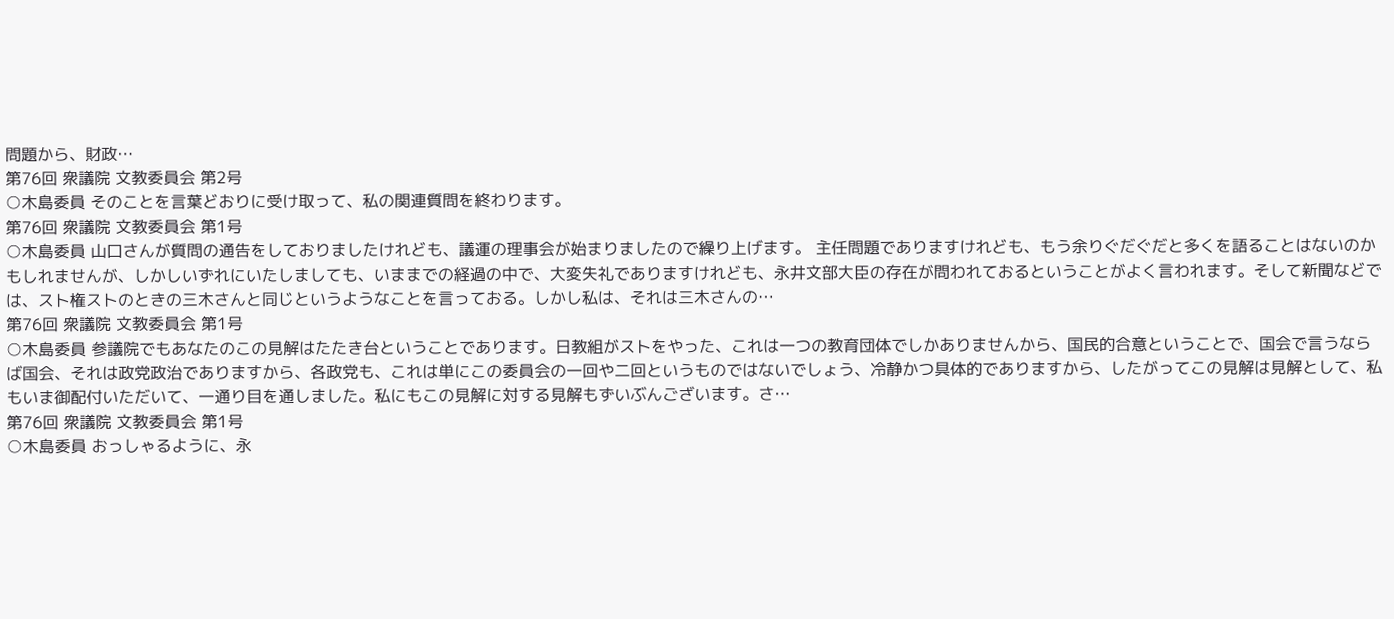問題から、財政…
第76回 衆議院 文教委員会 第2号
○木島委員 そのことを言葉どおりに受け取って、私の関連質問を終わります。
第76回 衆議院 文教委員会 第1号
○木島委員 山口さんが質問の通告をしておりましたけれども、議運の理事会が始まりましたので繰り上げます。 主任問題でありますけれども、もう余りぐだぐだと多くを語ることはないのかもしれませんが、しかしいずれにいたしましても、いままでの経過の中で、大変失礼でありますけれども、永井文部大臣の存在が問われておるということがよく言われます。そして新聞などでは、スト権ストのときの三木さんと同じというようなことを言っておる。しかし私は、それは三木さんの…
第76回 衆議院 文教委員会 第1号
○木島委員 参議院でもあなたのこの見解はたたき台ということであります。日教組がストをやった、これは一つの教育団体でしかありませんから、国民的合意ということで、国会で言うならば国会、それは政党政治でありますから、各政党も、これは単にこの委員会の一回や二回というものではないでしょう、冷静かつ具体的でありますから、したがってこの見解は見解として、私もいま御配付いただいて、一通り目を通しました。私にもこの見解に対する見解もずいぶんございます。さ…
第76回 衆議院 文教委員会 第1号
○木島委員 おっしゃるように、永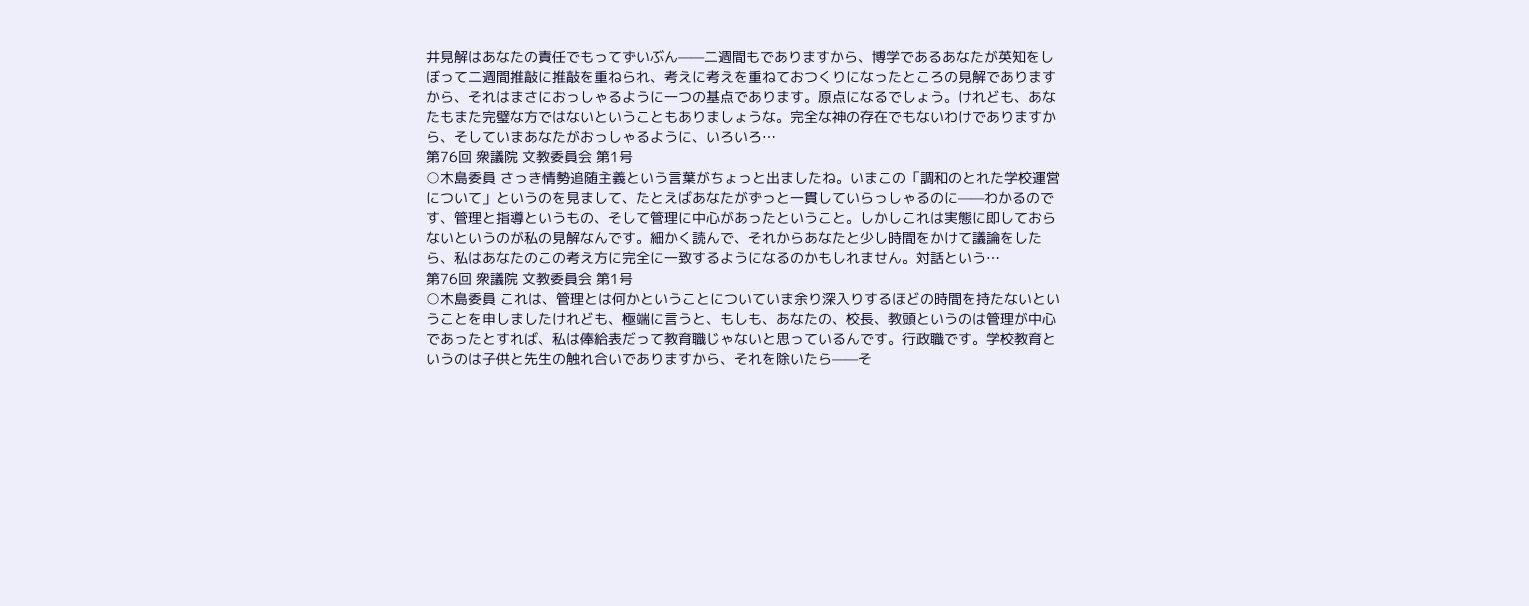井見解はあなたの責任でもってずいぶん——二週間もでありますから、博学であるあなたが英知をしぼって二週間推敲に推敲を重ねられ、考えに考えを重ねておつくりになったところの見解でありますから、それはまさにおっしゃるように一つの基点であります。原点になるでしょう。けれども、あなたもまた完璧な方ではないということもありましょうな。完全な神の存在でもないわけでありますから、そしていまあなたがおっしゃるように、いろいろ…
第76回 衆議院 文教委員会 第1号
○木島委員 さっき情勢追随主義という言葉がちょっと出ましたね。いまこの「調和のとれた学校運営について」というのを見まして、たとえばあなたがずっと一貫していらっしゃるのに——わかるのです、管理と指導というもの、そして管理に中心があったということ。しかしこれは実態に即しておらないというのが私の見解なんです。細かく読んで、それからあなたと少し時間をかけて議論をしたら、私はあなたのこの考え方に完全に一致するようになるのかもしれません。対話という…
第76回 衆議院 文教委員会 第1号
○木島委員 これは、管理とは何かということについていま余り深入りするほどの時間を持たないということを申しましたけれども、極端に言うと、もしも、あなたの、校長、教頭というのは管理が中心であったとすれば、私は俸給表だって教育職じゃないと思っているんです。行政職です。学校教育というのは子供と先生の触れ合いでありますから、それを除いたら——そ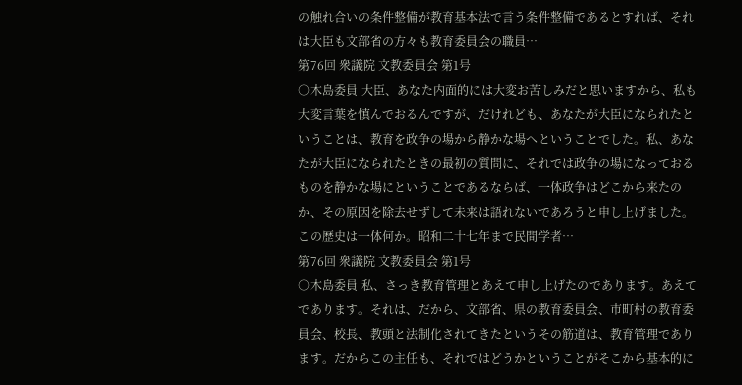の触れ合いの条件整備が教育基本法で言う条件整備であるとすれば、それは大臣も文部省の方々も教育委員会の職員…
第76回 衆議院 文教委員会 第1号
○木島委員 大臣、あなた内面的には大変お苦しみだと思いますから、私も大変言葉を慎んでおるんですが、だけれども、あなたが大臣になられたということは、教育を政争の場から静かな場へということでした。私、あなたが大臣になられたときの最初の質問に、それでは政争の場になっておるものを静かな場にということであるならば、一体政争はどこから来たのか、その原因を除去せずして未来は語れないであろうと申し上げました。この歴史は一体何か。昭和二十七年まで民間学者…
第76回 衆議院 文教委員会 第1号
○木島委員 私、さっき教育管理とあえて申し上げたのであります。あえてであります。それは、だから、文部省、県の教育委員会、市町村の教育委員会、校長、教頭と法制化されてきたというその筋道は、教育管理であります。だからこの主任も、それではどうかということがそこから基本的に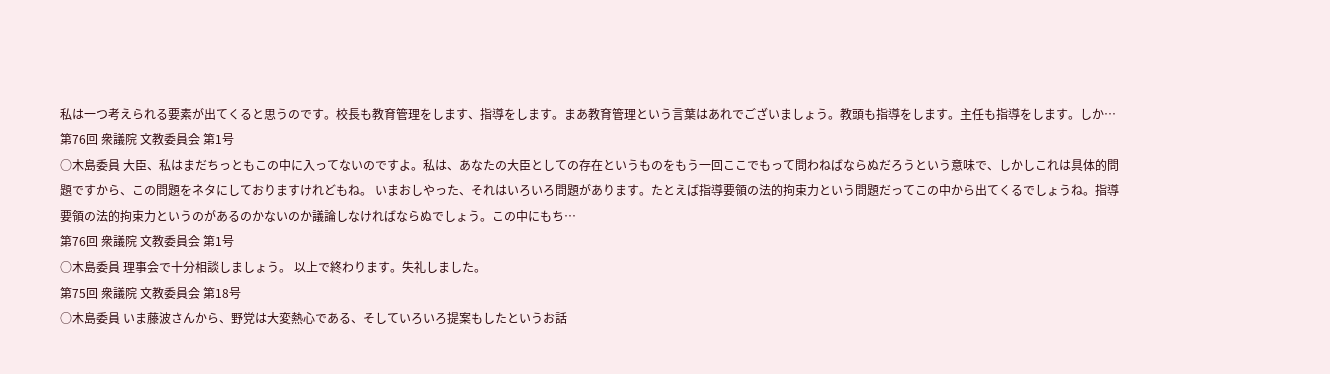私は一つ考えられる要素が出てくると思うのです。校長も教育管理をします、指導をします。まあ教育管理という言葉はあれでございましょう。教頭も指導をします。主任も指導をします。しか…
第76回 衆議院 文教委員会 第1号
○木島委員 大臣、私はまだちっともこの中に入ってないのですよ。私は、あなたの大臣としての存在というものをもう一回ここでもって問わねばならぬだろうという意味で、しかしこれは具体的問題ですから、この問題をネタにしておりますけれどもね。 いまおしやった、それはいろいろ問題があります。たとえば指導要領の法的拘束力という問題だってこの中から出てくるでしょうね。指導要領の法的拘束力というのがあるのかないのか議論しなければならぬでしょう。この中にもち…
第76回 衆議院 文教委員会 第1号
○木島委員 理事会で十分相談しましょう。 以上で終わります。失礼しました。
第75回 衆議院 文教委員会 第18号
○木島委員 いま藤波さんから、野党は大変熱心である、そしていろいろ提案もしたというお話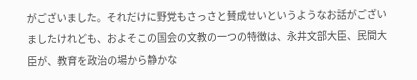がございました。それだけに野党もさっさと賛成せいというようなお話がございましたけれども、およそこの国会の文教の一つの特徴は、永井文部大臣、民間大臣が、教育を政治の場から静かな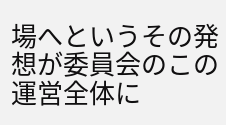場へというその発想が委員会のこの運営全体に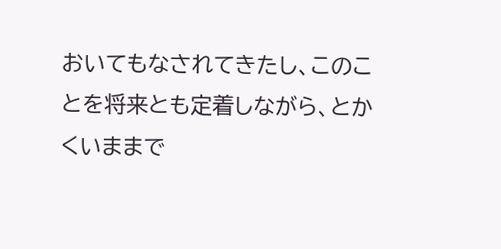おいてもなされてきたし、このことを将来とも定着しながら、とかくいままで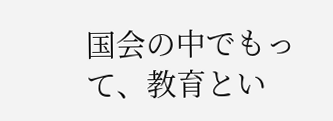国会の中でもって、教育とい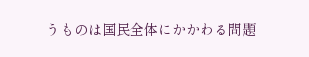うものは国民全体にかかわる問題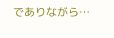でありながら…